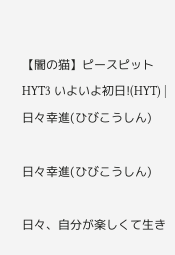【闇の猫】ピースピットHYT3 いよいよ初日!(HYT) | 日々幸進(ひびこうしん)

日々幸進(ひびこうしん)

日々、自分が楽しくて生き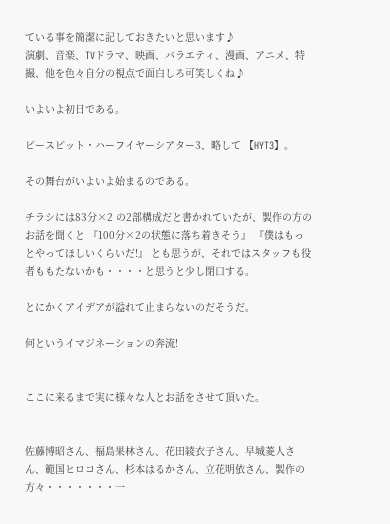ている事を簡潔に記しておきたいと思います♪
演劇、音楽、TVドラマ、映画、バラエティ、漫画、アニメ、特撮、他を色々自分の視点で面白しろ可笑しくね♪

いよいよ初日である。

ピースピット・ハーフイヤーシアター3、略して 【HYT3】。

その舞台がいよいよ始まるのである。

チラシには83分×2 の2部構成だと書かれていたが、製作の方のお話を聞くと 『100分×2の状態に落ち着きそう』 『僕はもっとやってほしいくらいだ!』 とも思うが、それではスタッフも役者ももたないかも・・・・と思うと少し閉口する。

とにかくアイデアが溢れて止まらないのだそうだ。

何というイマジネーションの奔流!


ここに来るまで実に様々な人とお話をさせて頂いた。


佐藤博昭さん、福島果林さん、花田綾衣子さん、早城菱人さん、範国ヒロコさん、杉本はるかさん、立花明依さん、製作の方々・・・・・・・一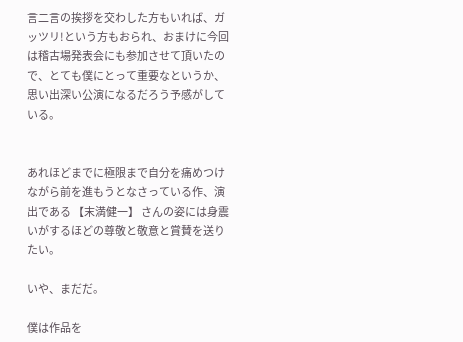言二言の挨拶を交わした方もいれば、ガッツリ!という方もおられ、おまけに今回は稽古場発表会にも参加させて頂いたので、とても僕にとって重要なというか、思い出深い公演になるだろう予感がしている。


あれほどまでに極限まで自分を痛めつけながら前を進もうとなさっている作、演出である 【末満健一】 さんの姿には身震いがするほどの尊敬と敬意と賞賛を送りたい。

いや、まだだ。

僕は作品を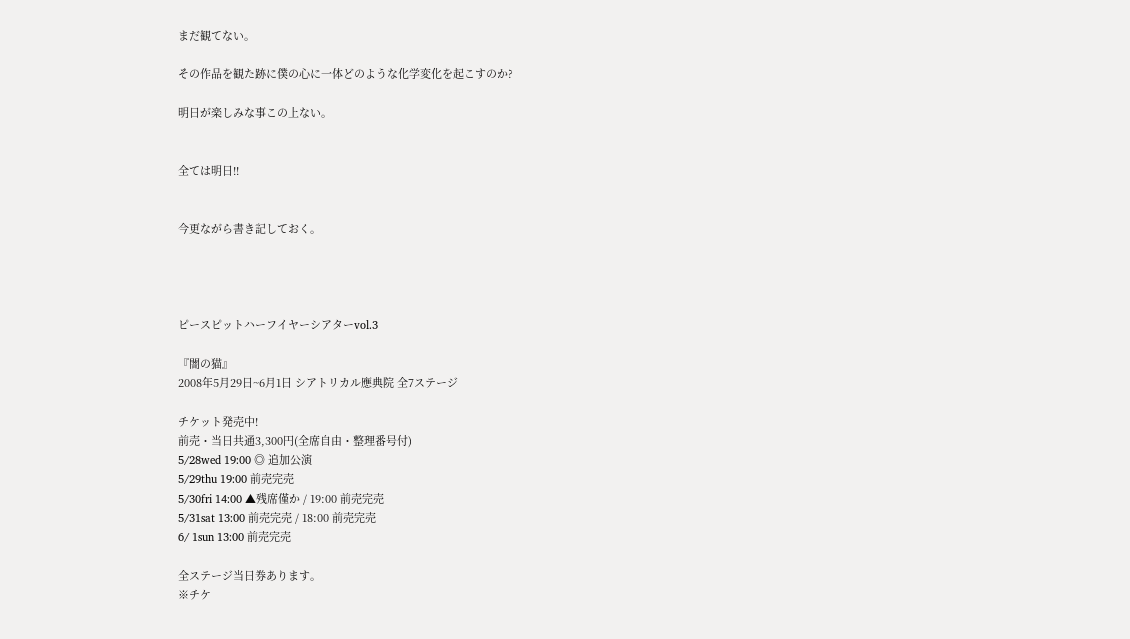まだ観てない。

その作品を観た跡に僕の心に一体どのような化学変化を起こすのか?

明日が楽しみな事この上ない。


全ては明日!!


今更ながら書き記しておく。




ピースピットハーフイヤーシアターvol.3

『闇の猫』
2008年5月29日~6月1日 シアトリカル應典院 全7ステージ

チケット発売中!
前売・当日共通3,300円(全席自由・整理番号付)
5/28wed 19:00 ◎ 追加公演
5/29thu 19:00 前売完売
5/30fri 14:00 ▲残席僅か / 19:00 前売完売
5/31sat 13:00 前売完売 / 18:00 前売完売
6/ 1sun 13:00 前売完売

全ステージ当日券あります。
※チケ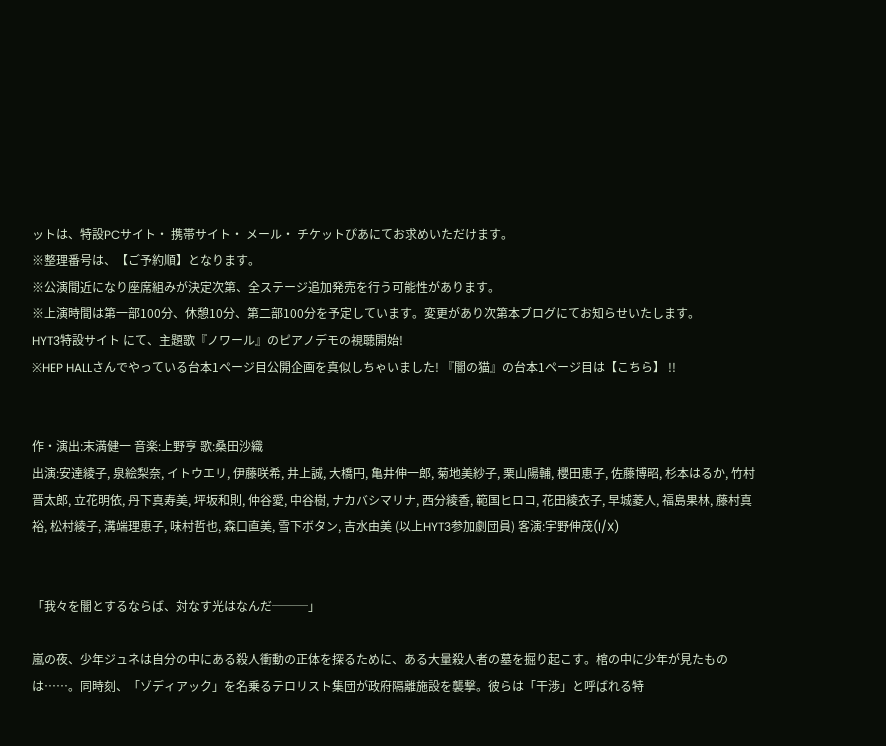ットは、特設PCサイト・ 携帯サイト・ メール・ チケットぴあにてお求めいただけます。
※整理番号は、【ご予約順】となります。
※公演間近になり座席組みが決定次第、全ステージ追加発売を行う可能性があります。
※上演時間は第一部100分、休憩10分、第二部100分を予定しています。変更があり次第本ブログにてお知らせいたします。
HYT3特設サイト にて、主題歌『ノワール』のピアノデモの視聴開始!
※HEP HALLさんでやっている台本1ページ目公開企画を真似しちゃいました! 『闇の猫』の台本1ページ目は【こちら】 !!


作・演出:末満健一 音楽:上野亨 歌:桑田沙織
出演:安達綾子, 泉絵梨奈, イトウエリ, 伊藤咲希, 井上誠, 大橋円, 亀井伸一郎, 菊地美紗子, 栗山陽輔, 櫻田恵子, 佐藤博昭, 杉本はるか, 竹村晋太郎, 立花明依, 丹下真寿美, 坪坂和則, 仲谷愛, 中谷樹, ナカバシマリナ, 西分綾香, 範国ヒロコ, 花田綾衣子, 早城菱人, 福島果林, 藤村真裕, 松村綾子, 溝端理恵子, 味村哲也, 森口直美, 雪下ボタン, 吉水由美 (以上HYT3参加劇団員) 客演:宇野伸茂(I/X)


「我々を闇とするならば、対なす光はなんだ───」

嵐の夜、少年ジュネは自分の中にある殺人衝動の正体を探るために、ある大量殺人者の墓を掘り起こす。棺の中に少年が見たものは……。同時刻、「ゾディアック」を名乗るテロリスト集団が政府隔離施設を襲撃。彼らは「干渉」と呼ばれる特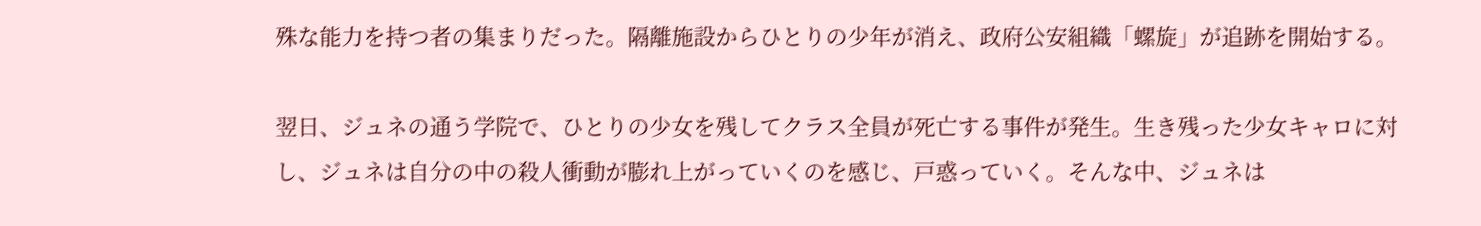殊な能力を持つ者の集まりだった。隔離施設からひとりの少年が消え、政府公安組織「螺旋」が追跡を開始する。

翌日、ジュネの通う学院で、ひとりの少女を残してクラス全員が死亡する事件が発生。生き残った少女キャロに対し、ジュネは自分の中の殺人衝動が膨れ上がっていくのを感じ、戸惑っていく。そんな中、ジュネは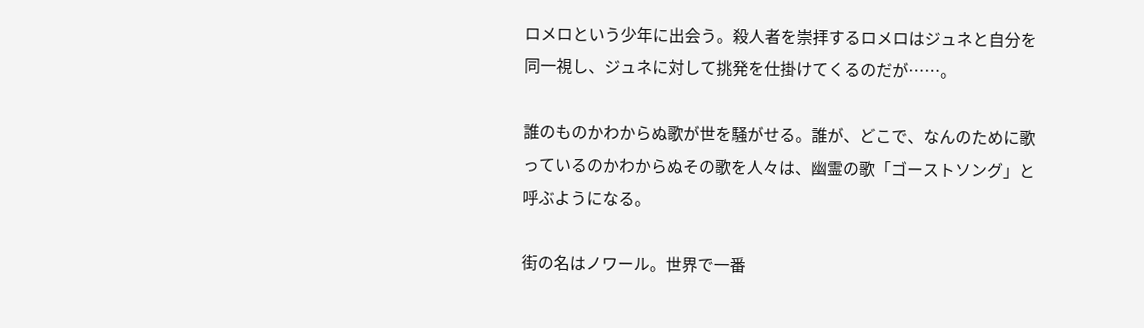ロメロという少年に出会う。殺人者を崇拝するロメロはジュネと自分を同一視し、ジュネに対して挑発を仕掛けてくるのだが……。

誰のものかわからぬ歌が世を騒がせる。誰が、どこで、なんのために歌っているのかわからぬその歌を人々は、幽霊の歌「ゴーストソング」と呼ぶようになる。

街の名はノワール。世界で一番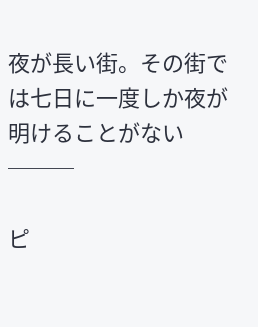夜が長い街。その街では七日に一度しか夜が明けることがない───

ピ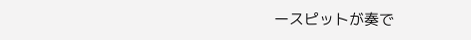ースピットが奏で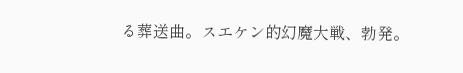る葬送曲。スエケン的幻魔大戦、勃発。